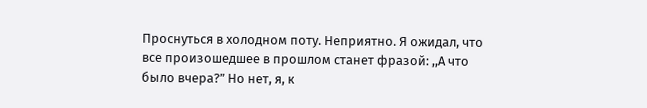Проснуться в холодном поту. Неприятно. Я ожидал, что все произошедшее в прошлом станет фразой: ,,А что было вчера?” Но нет, я, к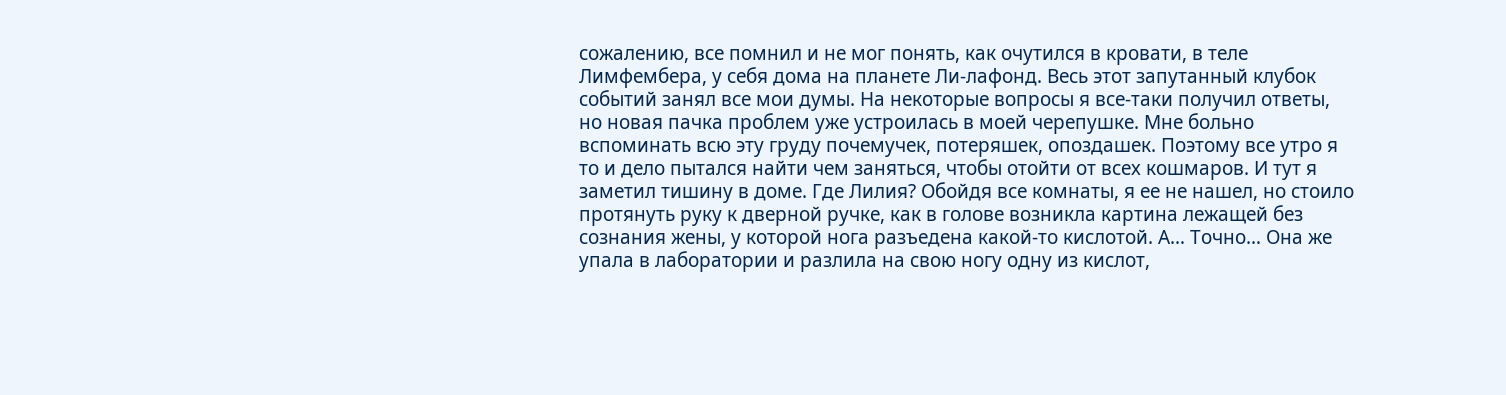сожалению, все помнил и не мог понять, как очутился в кровати, в теле Лимфембера, у себя дома на планете Ли-лафонд. Весь этот запутанный клубок событий занял все мои думы. На некоторые вопросы я все-таки получил ответы, но новая пачка проблем уже устроилась в моей черепушке. Мне больно вспоминать всю эту груду почемучек, потеряшек, опоздашек. Поэтому все утро я то и дело пытался найти чем заняться, чтобы отойти от всех кошмаров. И тут я заметил тишину в доме. Где Лилия? Обойдя все комнаты, я ее не нашел, но стоило протянуть руку к дверной ручке, как в голове возникла картина лежащей без сознания жены, у которой нога разъедена какой-то кислотой. А… Точно… Она же упала в лаборатории и разлила на свою ногу одну из кислот,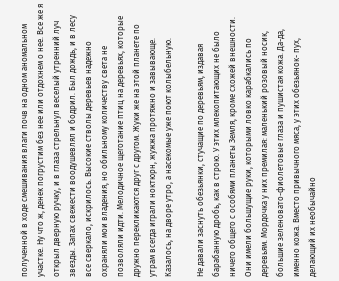полученной в ходе смешивания влаги почв на одном аномальном участке. Ну что ж, денек погрустим без нее или отдохнем о нее. Все же я открыл дверную ручку, и в глаза стрельнул веселый утренний луч звезды. Запах свежести воодушевлял и бодрил. Был дождь, и в лесу все сверкало, искрилось. Высокие стволы деревьев надежно охраняли мои владения, но обильному количеству света не позволяли идти. Мелодичное щеготание птиц на деревьях, которые дружно перекликаются друг с другом. Жуки же на этой планете по утрам всегда играли ноктюрн, жужжа протяжно и завывающе. Казалось, на дворе утро, а насекомые уже поют колыбельную.

Не давали заснуть обезьянки, стучащие по деревьям, издавая барабанную дробь, как в строю. У этих млекопитающих не было ничего общего с особями планеты Земля, кроме схожей внешности. Они имели большущие руки, которыми ловко карабкались по деревьям. Мордочка у них премилая: маленький розовый носик, большие зеленовато-фиолетовые глаза и пушистая кожа. Да-да, именно кожа. Вместо привычного мяса, у этих обезьянок- пух, делающий их необычайно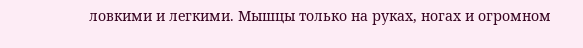ловкими и легкими. Мышцы только на руках, ногах и огромном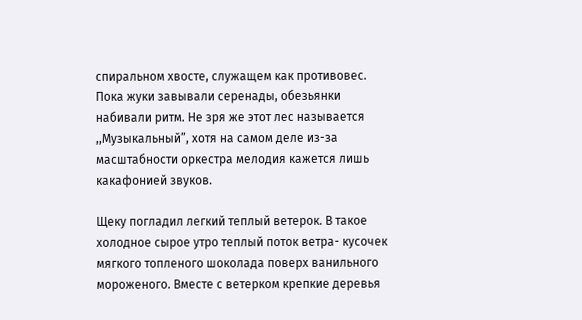спиральном хвосте, служащем как противовес. Пока жуки завывали серенады, обезьянки набивали ритм. Не зря же этот лес называется ,,Музыкальный”, хотя на самом деле из-за масштабности оркестра мелодия кажется лишь какафонией звуков.

Щеку погладил легкий теплый ветерок. В такое холодное сырое утро теплый поток ветра- кусочек мягкого топленого шоколада поверх ванильного мороженого. Вместе с ветерком крепкие деревья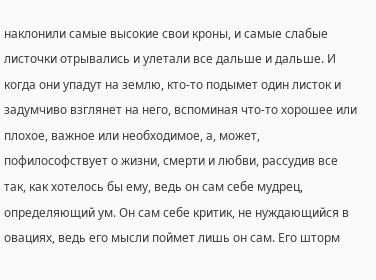наклонили самые высокие свои кроны, и самые слабые листочки отрывались и улетали все дальше и дальше. И когда они упадут на землю, кто-то подымет один листок и задумчиво взглянет на него, вспоминая что-то хорошее или плохое, важное или необходимое, а, может, пофилософствует о жизни, смерти и любви, рассудив все так, как хотелось бы ему, ведь он сам себе мудрец, определяющий ум. Он сам себе критик, не нуждающийся в овациях, ведь его мысли поймет лишь он сам. Его шторм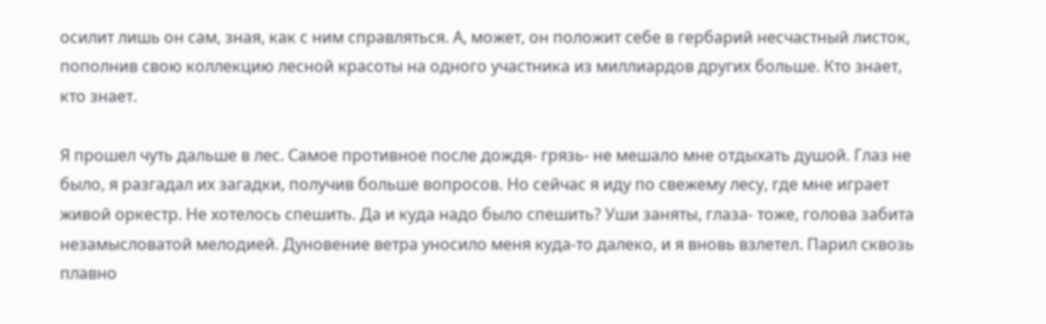осилит лишь он сам, зная, как с ним справляться. А, может, он положит себе в гербарий несчастный листок, пополнив свою коллекцию лесной красоты на одного участника из миллиардов других больше. Кто знает, кто знает.

Я прошел чуть дальше в лес. Самое противное после дождя- грязь- не мешало мне отдыхать душой. Глаз не было, я разгадал их загадки, получив больше вопросов. Но сейчас я иду по свежему лесу, где мне играет живой оркестр. Не хотелось спешить. Да и куда надо было спешить? Уши заняты, глаза- тоже, голова забита незамысловатой мелодией. Дуновение ветра уносило меня куда-то далеко, и я вновь взлетел. Парил сквозь плавно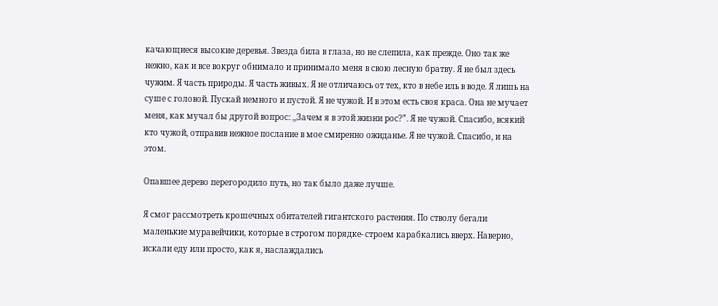качающиеся высокие деревья. Звезда била в глаза, но не слепила, как прежде. Оно так же нежно, как и все вокруг обнимало и принимало меня в свою лесную братву. Я не был здесь чужим. Я часть природы. Я часть живых. Я не отличаюсь от тех, кто в небе иль в воде. Я лишь на суше с головой. Пускай немного и пустой. Я не чужой. И в этом есть своя краса. Она не мучает меня, как мучал бы другой вопрос: ,,Зачем я в этой жизни рос?”. Я не чужой. Спасибо, всякий кто чужой, отправив нежное послание в мое смиренно ожиданье. Я не чужой. Спасибо, и на этом.

Опавшее дерево перегородило путь, но так было даже лучше.

Я смог рассмотреть крошечных обитателей гигантского растения. По стволу бегали маленькие муравейчики, которые в строгом порядке- строем карабкались вверх. Наверно, искали еду или просто, как я, наслаждались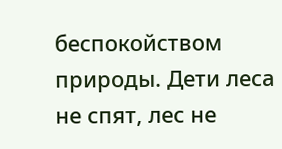беспокойством природы. Дети леса не спят, лес не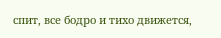спит, все бодро и тихо движется,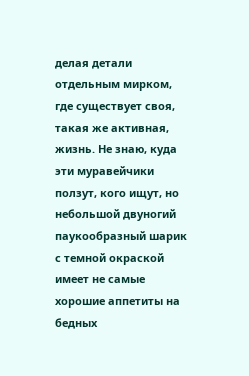делая детали отдельным мирком, где существует своя, такая же активная, жизнь. Не знаю, куда эти муравейчики ползут, кого ищут, но небольшой двуногий паукообразный шарик с темной окраской имеет не самые хорошие аппетиты на бедных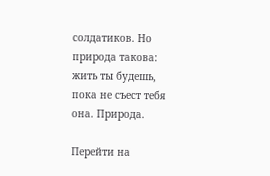солдатиков. Но природа такова: жить ты будешь, пока не съест тебя она. Природа.

Перейти на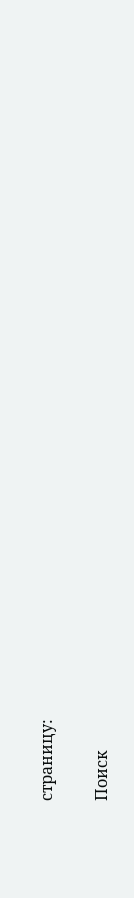страницу:

Поиск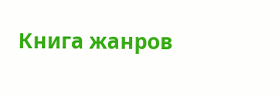Книга жанров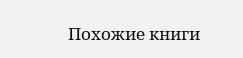Похожие книги